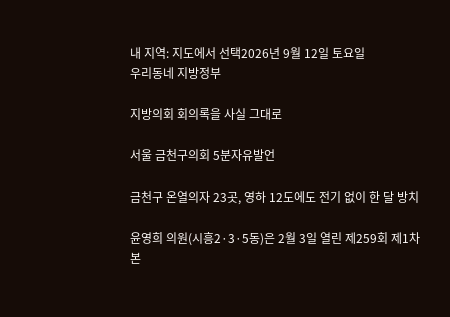내 지역: 지도에서 선택2026년 9월 12일 토요일
우리동네 지방정부

지방의회 회의록을 사실 그대로

서울 금천구의회 5분자유발언

금천구 온열의자 23곳, 영하 12도에도 전기 없이 한 달 방치

윤영희 의원(시흥2·3·5동)은 2월 3일 열린 제259회 제1차 본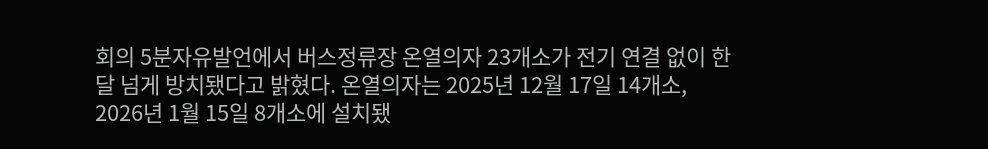회의 5분자유발언에서 버스정류장 온열의자 23개소가 전기 연결 없이 한 달 넘게 방치됐다고 밝혔다. 온열의자는 2025년 12월 17일 14개소, 2026년 1월 15일 8개소에 설치됐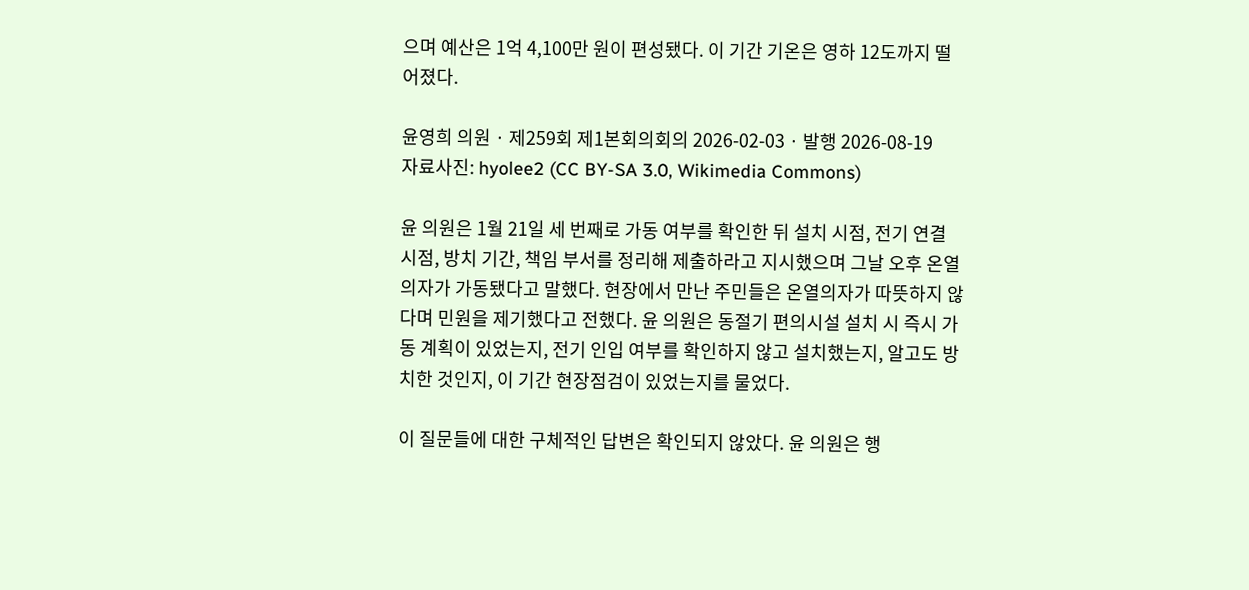으며 예산은 1억 4,100만 원이 편성됐다. 이 기간 기온은 영하 12도까지 떨어졌다.

윤영희 의원 · 제259회 제1본회의회의 2026-02-03 · 발행 2026-08-19
자료사진: hyolee2 (CC BY-SA 3.0, Wikimedia Commons)

윤 의원은 1월 21일 세 번째로 가동 여부를 확인한 뒤 설치 시점, 전기 연결 시점, 방치 기간, 책임 부서를 정리해 제출하라고 지시했으며 그날 오후 온열의자가 가동됐다고 말했다. 현장에서 만난 주민들은 온열의자가 따뜻하지 않다며 민원을 제기했다고 전했다. 윤 의원은 동절기 편의시설 설치 시 즉시 가동 계획이 있었는지, 전기 인입 여부를 확인하지 않고 설치했는지, 알고도 방치한 것인지, 이 기간 현장점검이 있었는지를 물었다.

이 질문들에 대한 구체적인 답변은 확인되지 않았다. 윤 의원은 행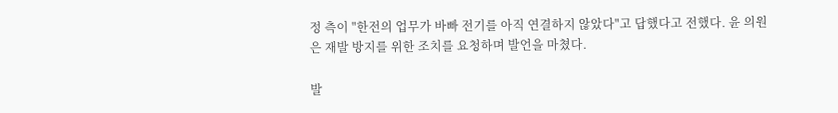정 측이 "한전의 업무가 바빠 전기를 아직 연결하지 않았다"고 답했다고 전했다. 윤 의원은 재발 방지를 위한 조치를 요청하며 발언을 마쳤다.

발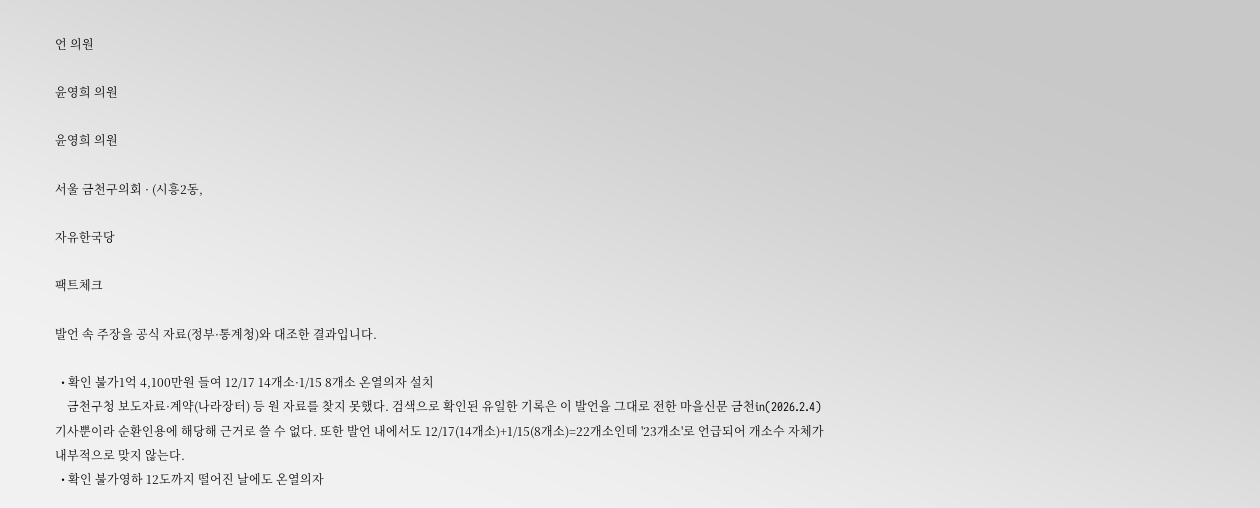언 의원

윤영희 의원

윤영희 의원

서울 금천구의회 · (시흥2동,

자유한국당

팩트체크

발언 속 주장을 공식 자료(정부·통계청)와 대조한 결과입니다.

  • 확인 불가1억 4,100만원 들여 12/17 14개소·1/15 8개소 온열의자 설치
    금천구청 보도자료·계약(나라장터) 등 원 자료를 찾지 못했다. 검색으로 확인된 유일한 기록은 이 발언을 그대로 전한 마을신문 금천in(2026.2.4) 기사뿐이라 순환인용에 해당해 근거로 쓸 수 없다. 또한 발언 내에서도 12/17(14개소)+1/15(8개소)=22개소인데 '23개소'로 언급되어 개소수 자체가 내부적으로 맞지 않는다.
  • 확인 불가영하 12도까지 떨어진 날에도 온열의자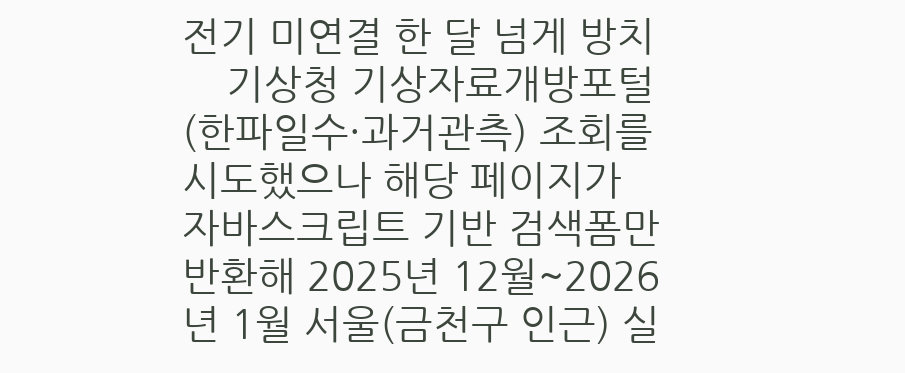전기 미연결 한 달 넘게 방치
    기상청 기상자료개방포털(한파일수·과거관측) 조회를 시도했으나 해당 페이지가 자바스크립트 기반 검색폼만 반환해 2025년 12월~2026년 1월 서울(금천구 인근) 실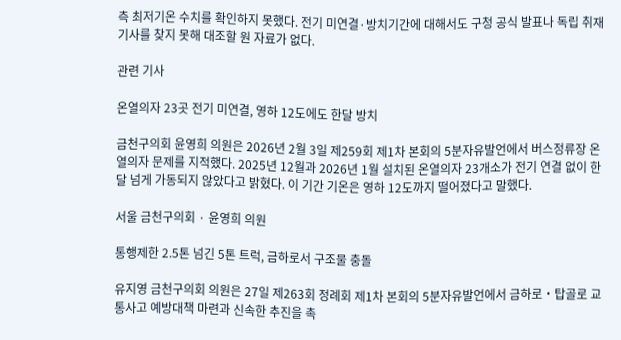측 최저기온 수치를 확인하지 못했다. 전기 미연결·방치기간에 대해서도 구청 공식 발표나 독립 취재 기사를 찾지 못해 대조할 원 자료가 없다.

관련 기사

온열의자 23곳 전기 미연결, 영하 12도에도 한달 방치

금천구의회 윤영희 의원은 2026년 2월 3일 제259회 제1차 본회의 5분자유발언에서 버스정류장 온열의자 문제를 지적했다. 2025년 12월과 2026년 1월 설치된 온열의자 23개소가 전기 연결 없이 한 달 넘게 가동되지 않았다고 밝혔다. 이 기간 기온은 영하 12도까지 떨어졌다고 말했다.

서울 금천구의회 · 윤영희 의원

통행제한 2.5톤 넘긴 5톤 트럭, 금하로서 구조물 충돌

유지영 금천구의회 의원은 27일 제263회 정례회 제1차 본회의 5분자유발언에서 금하로‧탑골로 교통사고 예방대책 마련과 신속한 추진을 촉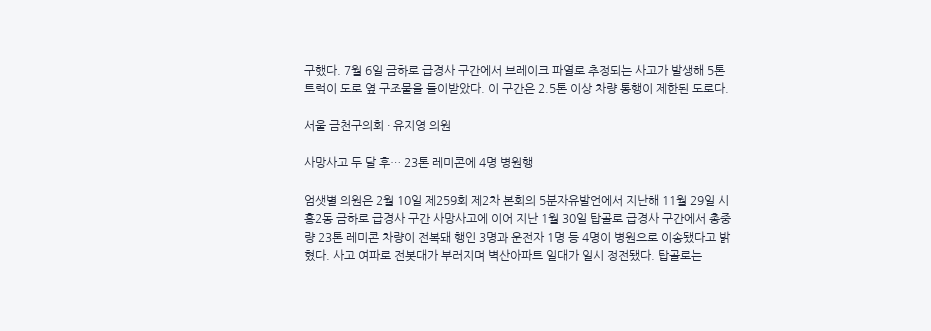구했다. 7월 6일 금하로 급경사 구간에서 브레이크 파열로 추정되는 사고가 발생해 5톤 트럭이 도로 옆 구조물을 들이받았다. 이 구간은 2.5톤 이상 차량 통행이 제한된 도로다.

서울 금천구의회 · 유지영 의원

사망사고 두 달 후… 23톤 레미콘에 4명 병원행

엄샛별 의원은 2월 10일 제259회 제2차 본회의 5분자유발언에서 지난해 11월 29일 시흥2동 금하로 급경사 구간 사망사고에 이어 지난 1월 30일 탑골로 급경사 구간에서 총중량 23톤 레미콘 차량이 전복돼 행인 3명과 운전자 1명 등 4명이 병원으로 이송됐다고 밝혔다. 사고 여파로 전봇대가 부러지며 벽산아파트 일대가 일시 정전됐다. 탑골로는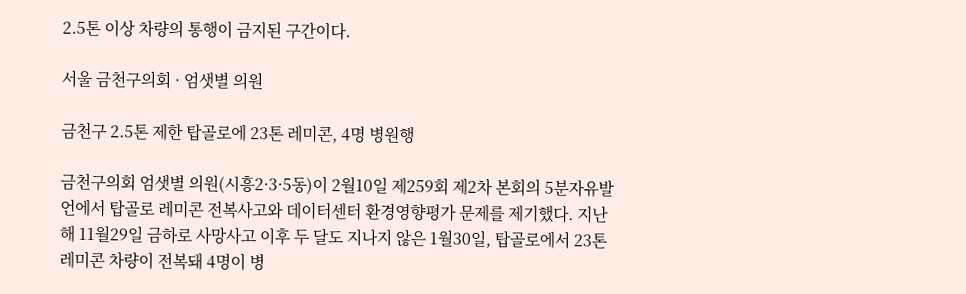2.5톤 이상 차량의 통행이 금지된 구간이다.

서울 금천구의회 · 엄샛별 의원

금천구 2.5톤 제한 탑골로에 23톤 레미콘, 4명 병원행

금천구의회 엄샛별 의원(시흥2·3·5동)이 2월10일 제259회 제2차 본회의 5분자유발언에서 탑골로 레미콘 전복사고와 데이터센터 환경영향평가 문제를 제기했다. 지난해 11월29일 금하로 사망사고 이후 두 달도 지나지 않은 1월30일, 탑골로에서 23톤 레미콘 차량이 전복돼 4명이 병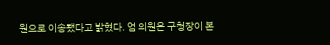원으로 이송됐다고 밝혔다. 엄 의원은 구청장이 본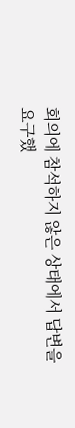회의에 참석하지 않은 상태에서 답변을 요구했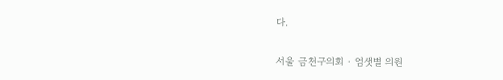다.

서울 금천구의회 · 엄샛별 의원